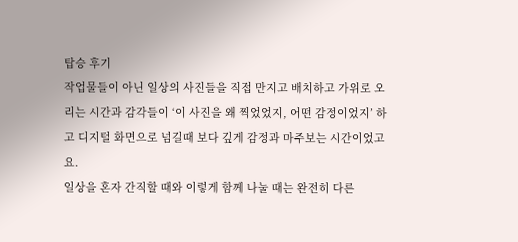탑승 후기
작업물들이 아닌 일상의 사진들을 직접 만지고 배치하고 가위로 오리는 시간과 감각들이 ‘이 사진을 왜 찍었었지, 어떤 감정이었지’ 하고 디지털 화면으로 넘길때 보다 깊게 감정과 마주보는 시간이었고요.
일상을 혼자 간직할 때와 이렇게 함께 나눌 때는 완전히 다른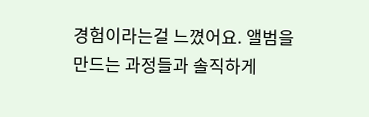경험이라는걸 느꼈어요. 앨범을 만드는 과정들과 솔직하게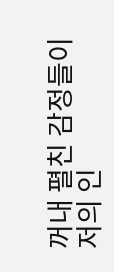꺼내 펼친 감정들이 저의 인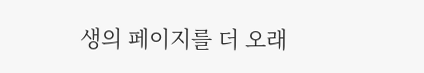생의 페이지를 더 오래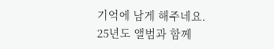기억에 남게 해주네요.
25년도 앨범과 함께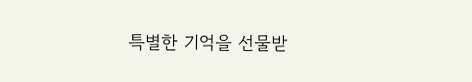특별한 기억을 선물받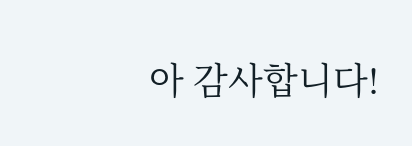아 감사합니다!